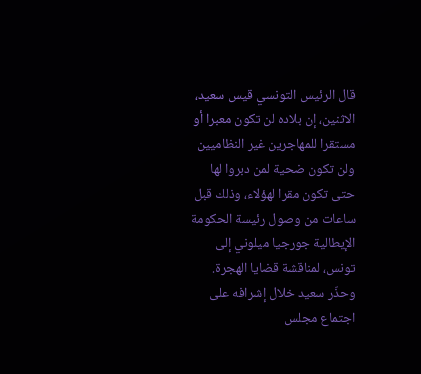قال الرئيس التونسي قيس سعيد، الاثنين، إن بلاده لن تكون معبرا أو مستقرا للمهاجرين غير النظاميين ولن تكون ضحية لمن دبروا لها حتى تكون مقرا لهؤلاء، وذلك قبل ساعات من وصول رئيسة الحكومة الإيطالية جورجيا ميلوني إلى تونس، لمناقشة قضايا الهجرة.
وحذّر سعيد خلال إشرافه على اجتماع مجلس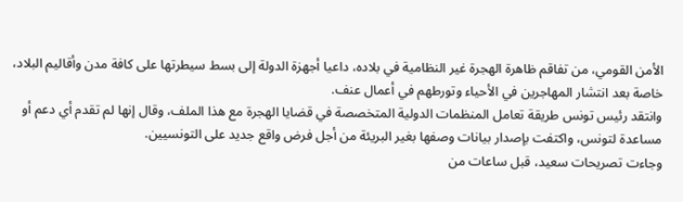الأمن القومي، من تفاقم ظاهرة الهجرة غير النظامية في بلاده، داعيا أجهزة الدولة إلى بسط سيطرتها على كافة مدن وأقاليم البلاد، خاصة بعد انتشار المهاجرين في الأحياء وتورطهم في أعمال عنف.
وانتقد رئيس تونس طريقة تعامل المنظمات الدولية المتخصصة في قضايا الهجرة مع هذا الملف، وقال إنها لم تقدم أي دعم أو مساعدة لتونس، واكتفت بإصدار بيانات وصفها بغير البريئة من أجل فرض واقع جديد على التونسيين.
وجاءت تصريحات سعيد، قبل ساعات من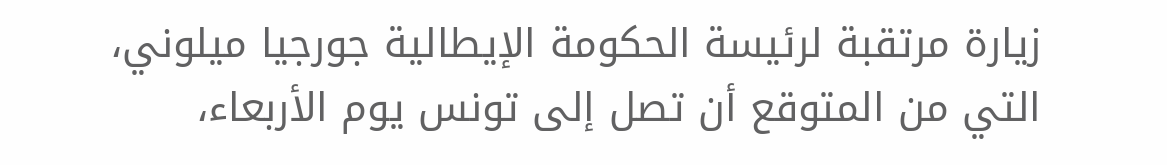زيارة مرتقبة لرئيسة الحكومة الإيطالية جورجيا ميلوني، التي من المتوقع أن تصل إلى تونس يوم الأربعاء،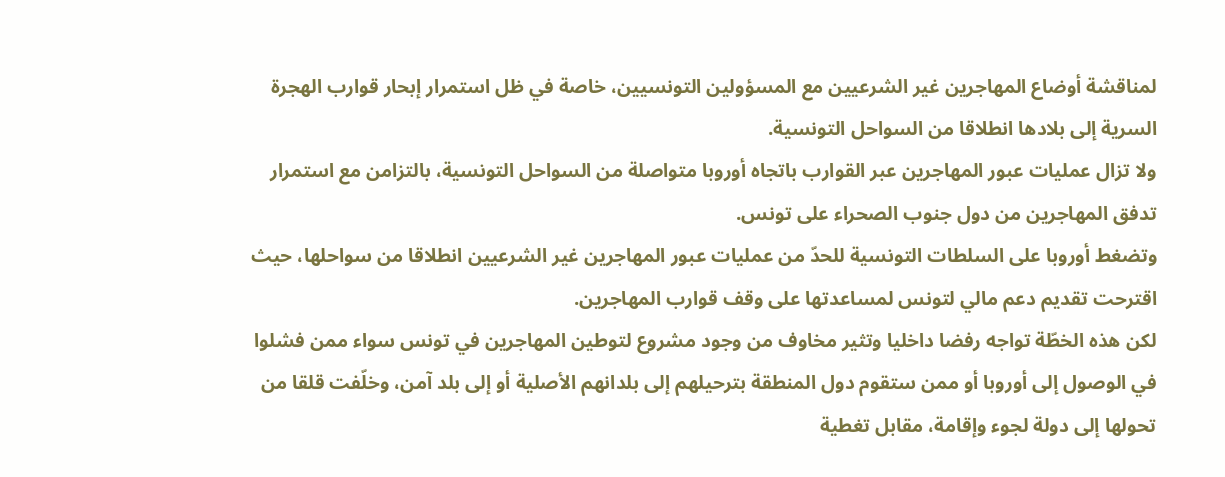لمناقشة أوضاع المهاجرين غير الشرعيين مع المسؤولين التونسيين، خاصة في ظل استمرار إبحار قوارب الهجرة السرية إلى بلادها انطلاقا من السواحل التونسية.
ولا تزال عمليات عبور المهاجرين عبر القوارب باتجاه أوروبا متواصلة من السواحل التونسية، بالتزامن مع استمرار تدفق المهاجرين من دول جنوب الصحراء على تونس.
وتضغط أوروبا على السلطات التونسية للحدّ من عمليات عبور المهاجرين غير الشرعيين انطلاقا من سواحلها، حيث اقترحت تقديم دعم مالي لتونس لمساعدتها على وقف قوارب المهاجرين.
لكن هذه الخطّة تواجه رفضا داخليا وتثير مخاوف من وجود مشروع لتوطين المهاجرين في تونس سواء ممن فشلوا في الوصول إلى أوروبا أو ممن ستقوم دول المنطقة بترحيلهم إلى بلدانهم الأصلية أو إلى بلد آمن، وخلّفت قلقا من تحولها إلى دولة لجوء وإقامة، مقابل تغطية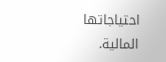احتياجاتها المالية.